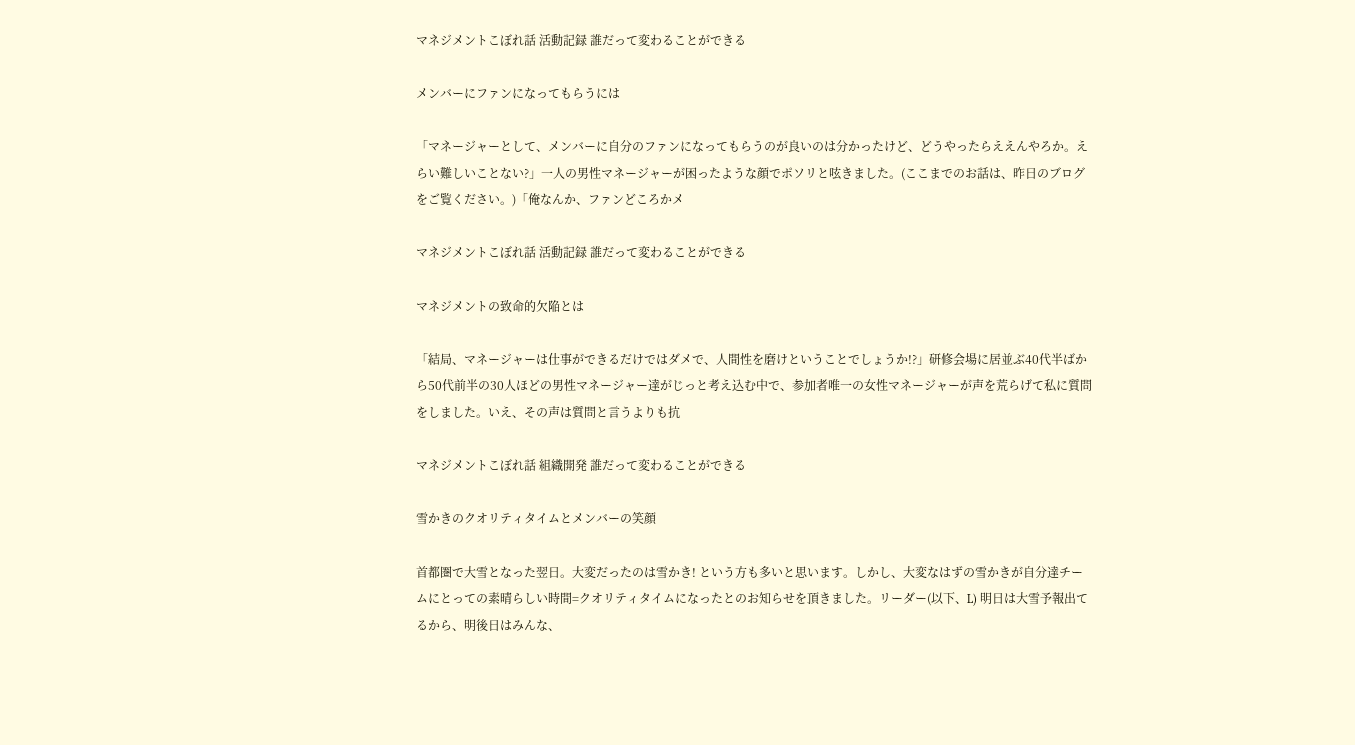マネジメントこぼれ話 活動記録 誰だって変わることができる

メンバーにファンになってもらうには

「マネージャーとして、メンバーに自分のファンになってもらうのが良いのは分かったけど、どうやったらええんやろか。えらい難しいことない?」一人の男性マネージャーが困ったような顔でポソリと呟きました。(ここまでのお話は、昨日のブログをご覧ください。)「俺なんか、ファンどころかメ

マネジメントこぼれ話 活動記録 誰だって変わることができる

マネジメントの致命的欠陥とは

「結局、マネージャーは仕事ができるだけではダメで、人間性を磨けということでしょうか!?」研修会場に居並ぶ40代半ばから50代前半の30人ほどの男性マネージャー達がじっと考え込む中で、参加者唯一の女性マネージャーが声を荒らげて私に質問をしました。いえ、その声は質問と言うよりも抗

マネジメントこぼれ話 組織開発 誰だって変わることができる

雪かきのクオリティタイムとメンバーの笑顔

首都圏で大雪となった翌日。大変だったのは雪かき! という方も多いと思います。しかし、大変なはずの雪かきが自分達チームにとっての素晴らしい時間=クオリティタイムになったとのお知らせを頂きました。リーダー(以下、L) 明日は大雪予報出てるから、明後日はみんな、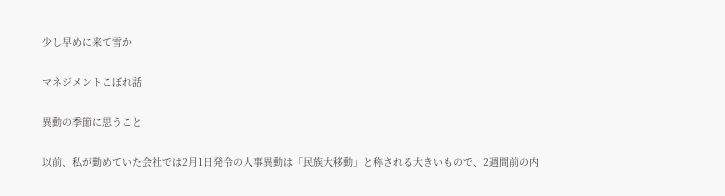少し早めに来て雪か

マネジメントこぼれ話

異動の季節に思うこと

以前、私が勤めていた会社では2月1日発令の人事異動は「民族大移動」と称される大きいもので、2週間前の内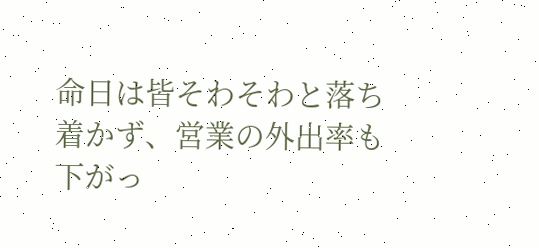命日は皆そわそわと落ち着かず、営業の外出率も下がっ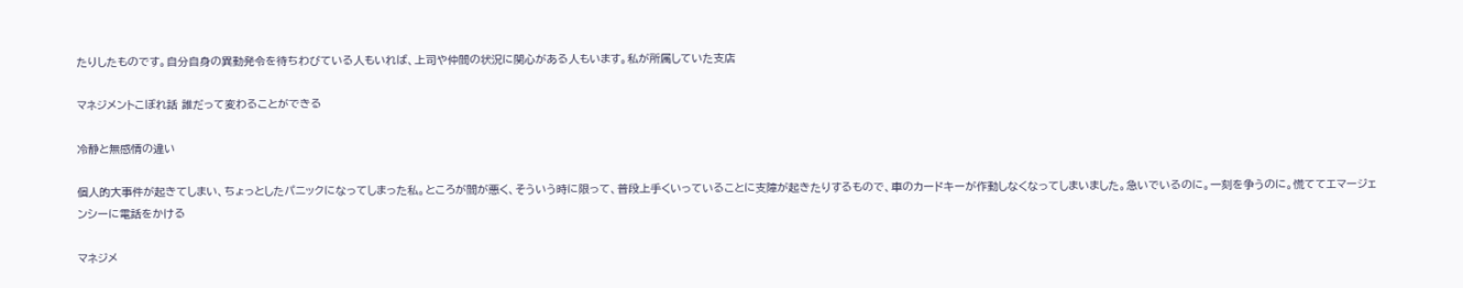たりしたものです。自分自身の異動発令を待ちわびている人もいれば、上司や仲間の状況に関心がある人もいます。私が所属していた支店

マネジメントこぼれ話 誰だって変わることができる

冷静と無感情の違い

個人的大事件が起きてしまい、ちょっとしたパニックになってしまった私。ところが間が悪く、そういう時に限って、普段上手くいっていることに支障が起きたりするもので、車のカードキーが作動しなくなってしまいました。急いでいるのに。一刻を争うのに。慌ててエマージェンシーに電話をかける

マネジメ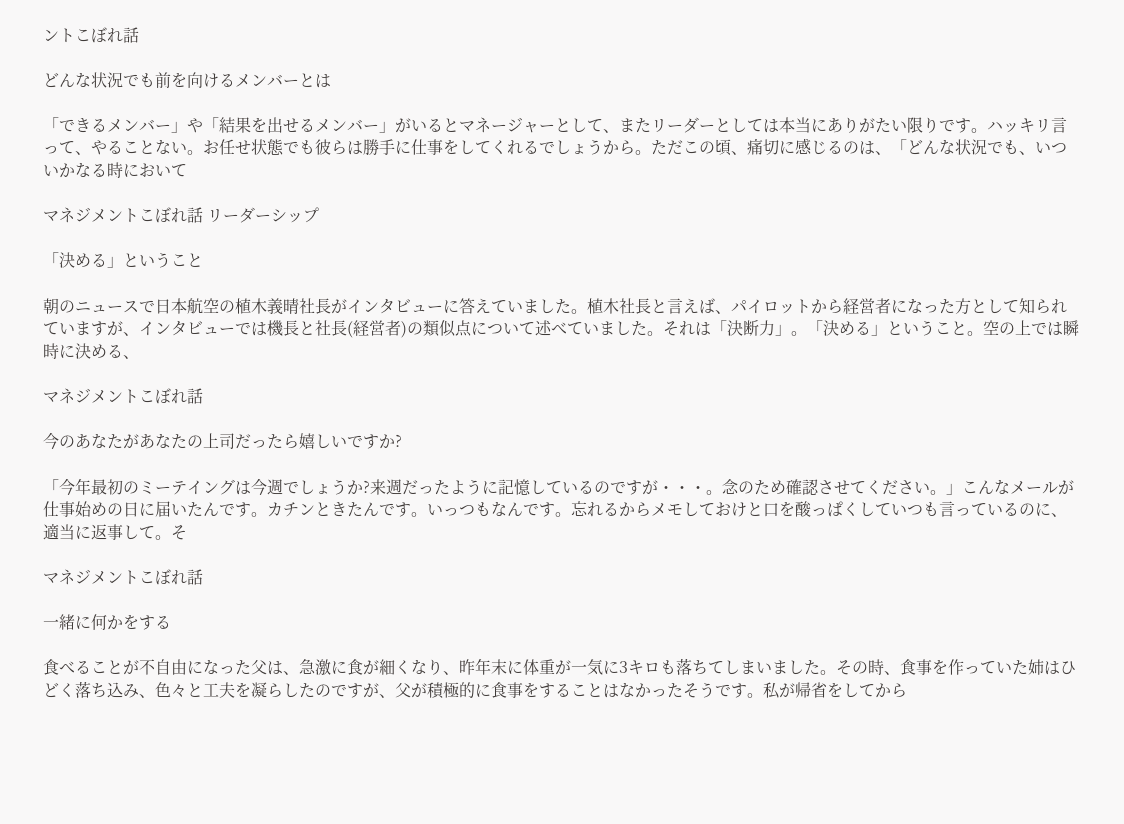ントこぼれ話

どんな状況でも前を向けるメンバーとは

「できるメンバー」や「結果を出せるメンバー」がいるとマネージャーとして、またリーダーとしては本当にありがたい限りです。ハッキリ言って、やることない。お任せ状態でも彼らは勝手に仕事をしてくれるでしょうから。ただこの頃、痛切に感じるのは、「どんな状況でも、いついかなる時において

マネジメントこぼれ話 リーダーシップ

「決める」ということ

朝のニュースで日本航空の植木義晴社長がインタビューに答えていました。植木社長と言えば、パイロットから経営者になった方として知られていますが、インタビューでは機長と社長(経営者)の類似点について述べていました。それは「決断力」。「決める」ということ。空の上では瞬時に決める、

マネジメントこぼれ話

今のあなたがあなたの上司だったら嬉しいですか?

「今年最初のミーテイングは今週でしょうか?来週だったように記憶しているのですが・・・。念のため確認させてください。」こんなメールが仕事始めの日に届いたんです。カチンときたんです。いっつもなんです。忘れるからメモしておけと口を酸っぱくしていつも言っているのに、適当に返事して。そ

マネジメントこぼれ話

一緒に何かをする

食べることが不自由になった父は、急激に食が細くなり、昨年末に体重が一気に3キロも落ちてしまいました。その時、食事を作っていた姉はひどく落ち込み、色々と工夫を凝らしたのですが、父が積極的に食事をすることはなかったそうです。私が帰省をしてから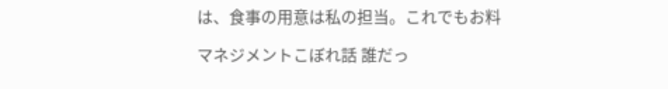は、食事の用意は私の担当。これでもお料

マネジメントこぼれ話 誰だっ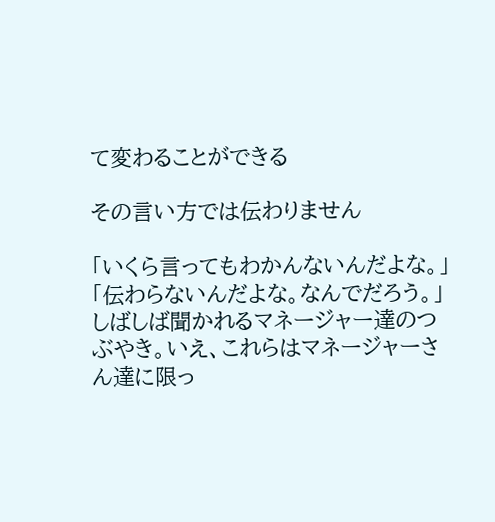て変わることができる

その言い方では伝わりません

「いくら言ってもわかんないんだよな。」「伝わらないんだよな。なんでだろう。」しばしば聞かれるマネージャー達のつぶやき。いえ、これらはマネージャーさん達に限っ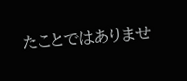たことではありませ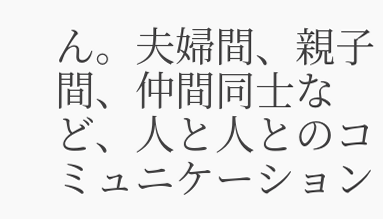ん。夫婦間、親子間、仲間同士など、人と人とのコミュニケーション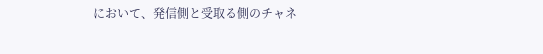において、発信側と受取る側のチャネ